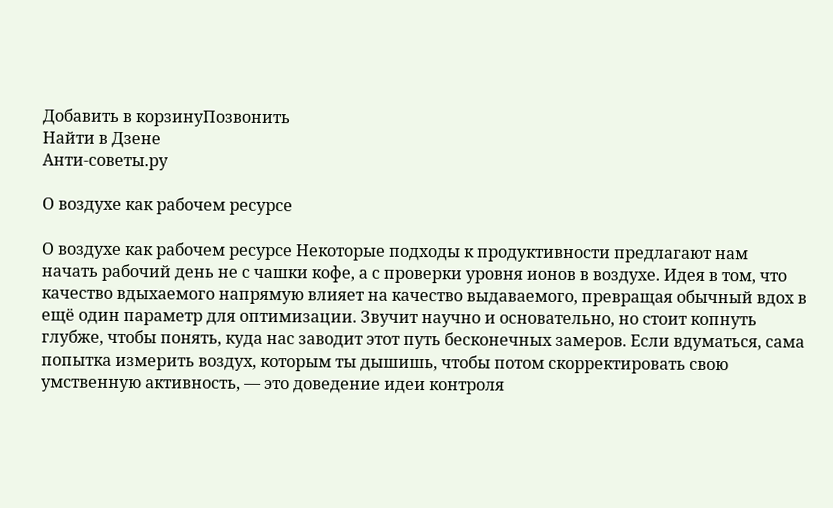Добавить в корзинуПозвонить
Найти в Дзене
Анти-советы.ру

О воздухе как рабочем ресурсе

О воздухе как рабочем ресурсе Некоторые подходы к продуктивности предлагают нам начать рабочий день не с чашки кофе, а с проверки уровня ионов в воздухе. Идея в том, что качество вдыхаемого напрямую влияет на качество выдаваемого, превращая обычный вдох в ещё один параметр для оптимизации. Звучит научно и основательно, но стоит копнуть глубже, чтобы понять, куда нас заводит этот путь бесконечных замеров. Если вдуматься, сама попытка измерить воздух, которым ты дышишь, чтобы потом скорректировать свою умственную активность, — это доведение идеи контроля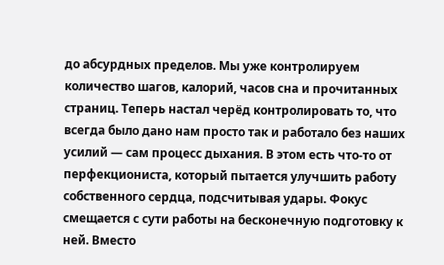до абсурдных пределов. Мы уже контролируем количество шагов, калорий, часов сна и прочитанных страниц. Теперь настал черёд контролировать то, что всегда было дано нам просто так и работало без наших усилий — сам процесс дыхания. В этом есть что-то от перфекциониста, который пытается улучшить работу собственного сердца, подсчитывая удары. Фокус смещается с сути работы на бесконечную подготовку к ней. Вместо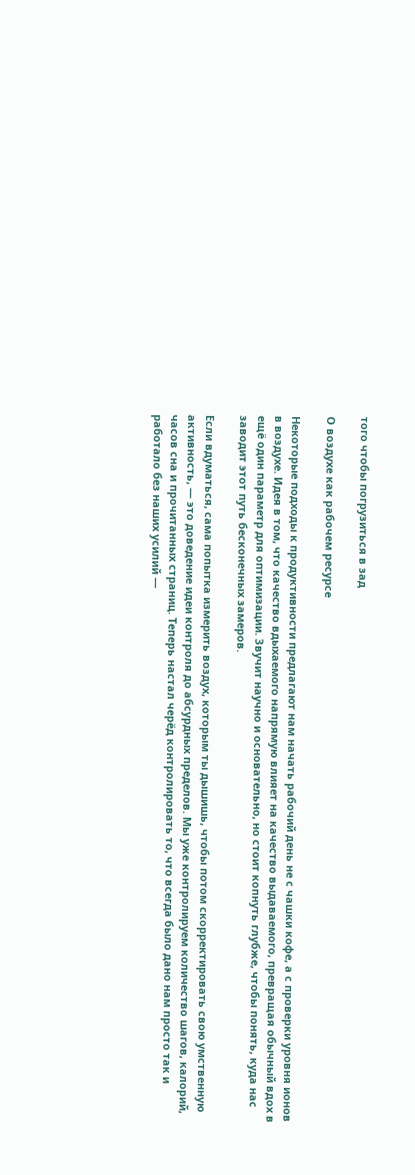того чтобы погрузиться в зад

О воздухе как рабочем ресурсе

Некоторые подходы к продуктивности предлагают нам начать рабочий день не с чашки кофе, а с проверки уровня ионов в воздухе. Идея в том, что качество вдыхаемого напрямую влияет на качество выдаваемого, превращая обычный вдох в ещё один параметр для оптимизации. Звучит научно и основательно, но стоит копнуть глубже, чтобы понять, куда нас заводит этот путь бесконечных замеров.

Если вдуматься, сама попытка измерить воздух, которым ты дышишь, чтобы потом скорректировать свою умственную активность, — это доведение идеи контроля до абсурдных пределов. Мы уже контролируем количество шагов, калорий, часов сна и прочитанных страниц. Теперь настал черёд контролировать то, что всегда было дано нам просто так и работало без наших усилий —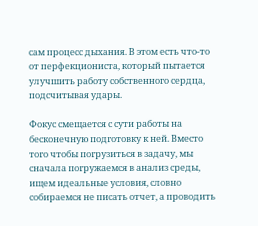сам процесс дыхания. В этом есть что-то от перфекциониста, который пытается улучшить работу собственного сердца, подсчитывая удары.

Фокус смещается с сути работы на бесконечную подготовку к ней. Вместо того чтобы погрузиться в задачу, мы сначала погружаемся в анализ среды, ищем идеальные условия, словно собираемся не писать отчет, а проводить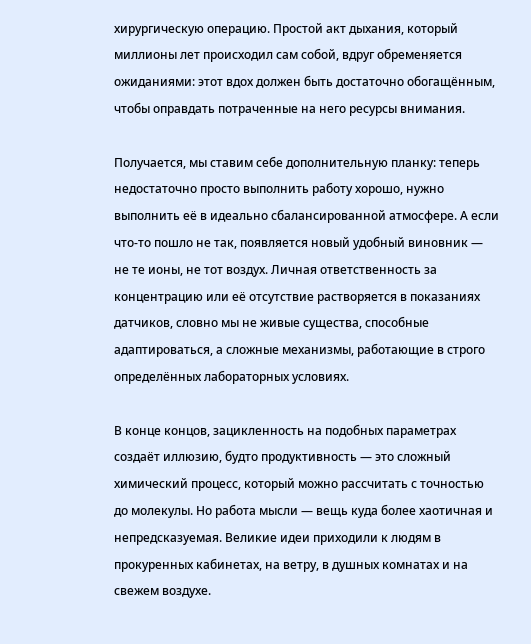хирургическую операцию. Простой акт дыхания, который миллионы лет происходил сам собой, вдруг обременяется ожиданиями: этот вдох должен быть достаточно обогащённым, чтобы оправдать потраченные на него ресурсы внимания.

Получается, мы ставим себе дополнительную планку: теперь недостаточно просто выполнить работу хорошо, нужно выполнить её в идеально сбалансированной атмосфере. А если что-то пошло не так, появляется новый удобный виновник — не те ионы, не тот воздух. Личная ответственность за концентрацию или её отсутствие растворяется в показаниях датчиков, словно мы не живые существа, способные адаптироваться, а сложные механизмы, работающие в строго определённых лабораторных условиях.

В конце концов, зацикленность на подобных параметрах создаёт иллюзию, будто продуктивность — это сложный химический процесс, который можно рассчитать с точностью до молекулы. Но работа мысли — вещь куда более хаотичная и непредсказуемая. Великие идеи приходили к людям в прокуренных кабинетах, на ветру, в душных комнатах и на свежем воздухе.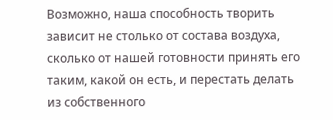Возможно, наша способность творить зависит не столько от состава воздуха, сколько от нашей готовности принять его таким, какой он есть, и перестать делать из собственного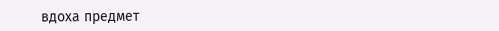вдоха предмет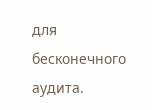для бесконечного аудита.